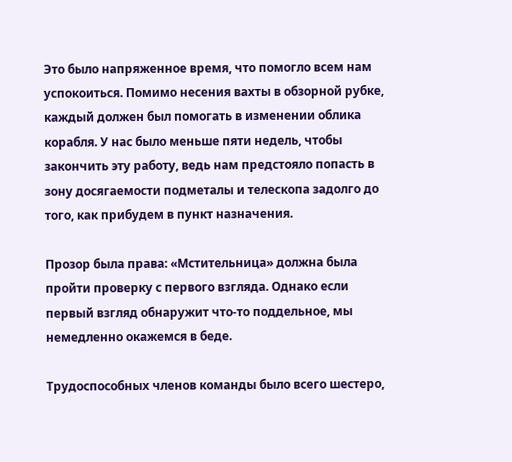Это было напряженное время, что помогло всем нам успокоиться. Помимо несения вахты в обзорной рубке, каждый должен был помогать в изменении облика корабля. У нас было меньше пяти недель, чтобы закончить эту работу, ведь нам предстояло попасть в зону досягаемости подметалы и телескопа задолго до того, как прибудем в пункт назначения.

Прозор была права: «Мстительница» должна была пройти проверку с первого взгляда. Однако если первый взгляд обнаружит что-то поддельное, мы немедленно окажемся в беде.

Трудоспособных членов команды было всего шестеро,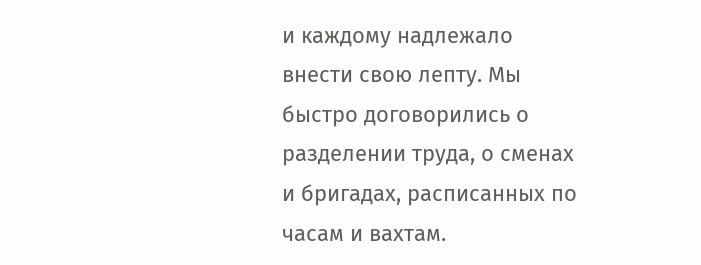и каждому надлежало внести свою лепту. Мы быстро договорились о разделении труда, о сменах и бригадах, расписанных по часам и вахтам.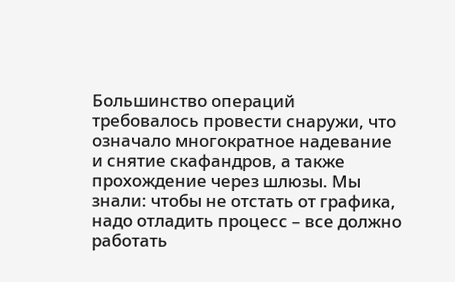Большинство операций требовалось провести снаружи, что означало многократное надевание и снятие скафандров, а также прохождение через шлюзы. Мы знали: чтобы не отстать от графика, надо отладить процесс – все должно работать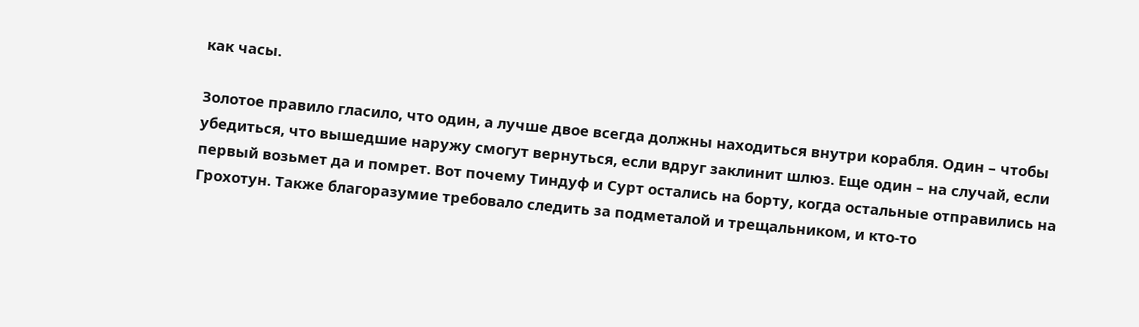как часы.

Золотое правило гласило, что один, а лучше двое всегда должны находиться внутри корабля. Один – чтобы убедиться, что вышедшие наружу смогут вернуться, если вдруг заклинит шлюз. Еще один – на случай, если первый возьмет да и помрет. Вот почему Тиндуф и Сурт остались на борту, когда остальные отправились на Грохотун. Также благоразумие требовало следить за подметалой и трещальником, и кто-то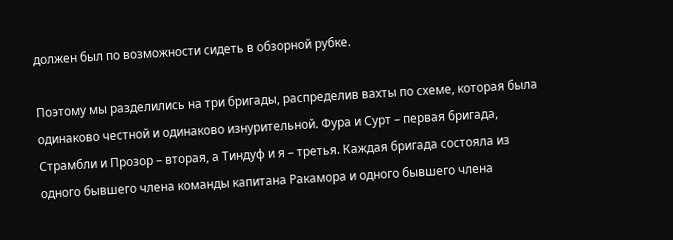должен был по возможности сидеть в обзорной рубке.

Поэтому мы разделились на три бригады, распределив вахты по схеме, которая была одинаково честной и одинаково изнурительной. Фура и Сурт – первая бригада, Страмбли и Прозор – вторая, а Тиндуф и я – третья. Каждая бригада состояла из одного бывшего члена команды капитана Ракамора и одного бывшего члена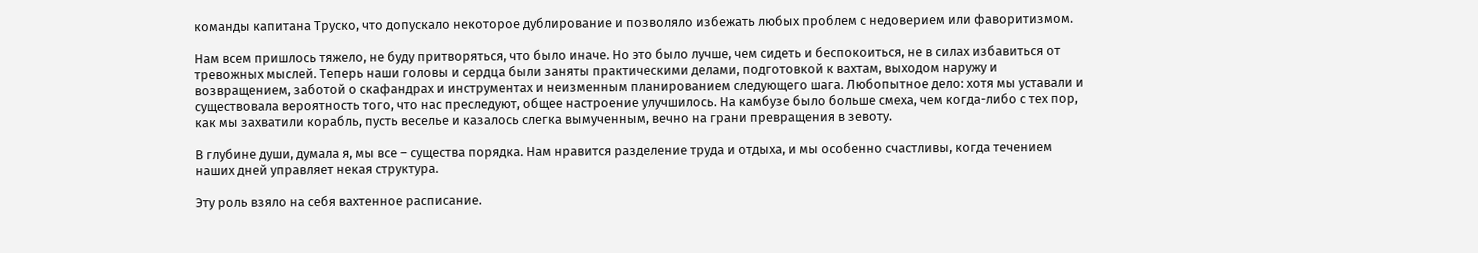команды капитана Труско, что допускало некоторое дублирование и позволяло избежать любых проблем с недоверием или фаворитизмом.

Нам всем пришлось тяжело, не буду притворяться, что было иначе. Но это было лучше, чем сидеть и беспокоиться, не в силах избавиться от тревожных мыслей. Теперь наши головы и сердца были заняты практическими делами, подготовкой к вахтам, выходом наружу и возвращением, заботой о скафандрах и инструментах и неизменным планированием следующего шага. Любопытное дело: хотя мы уставали и существовала вероятность того, что нас преследуют, общее настроение улучшилось. На камбузе было больше смеха, чем когда-либо с тех пор, как мы захватили корабль, пусть веселье и казалось слегка вымученным, вечно на грани превращения в зевоту.

В глубине души, думала я, мы все – существа порядка. Нам нравится разделение труда и отдыха, и мы особенно счастливы, когда течением наших дней управляет некая структура.

Эту роль взяло на себя вахтенное расписание.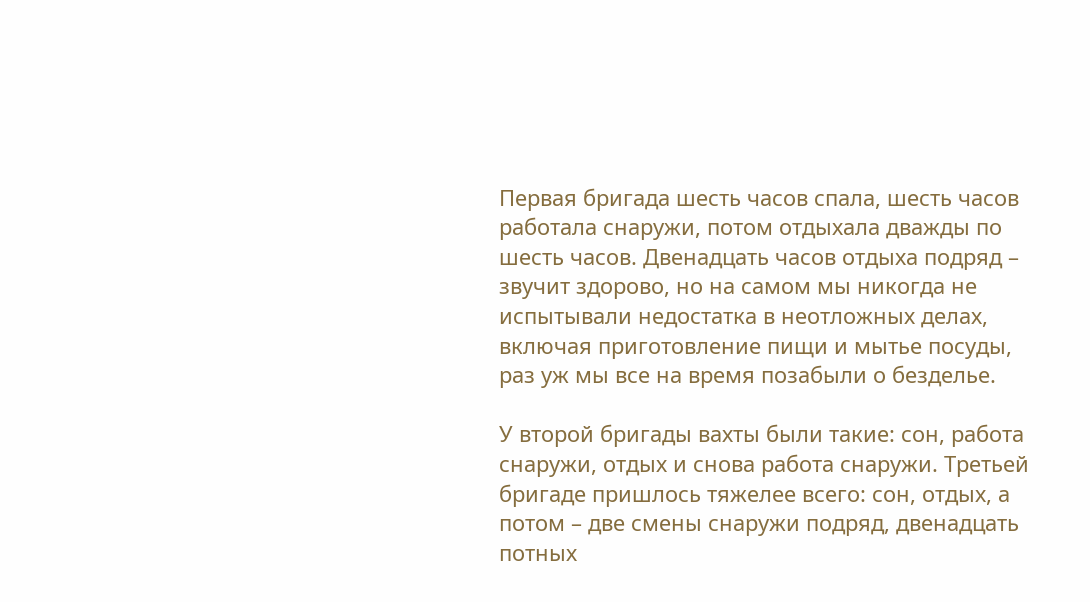Первая бригада шесть часов спала, шесть часов работала снаружи, потом отдыхала дважды по шесть часов. Двенадцать часов отдыха подряд – звучит здорово, но на самом мы никогда не испытывали недостатка в неотложных делах, включая приготовление пищи и мытье посуды, раз уж мы все на время позабыли о безделье.

У второй бригады вахты были такие: сон, работа снаружи, отдых и снова работа снаружи. Третьей бригаде пришлось тяжелее всего: сон, отдых, а потом – две смены снаружи подряд, двенадцать потных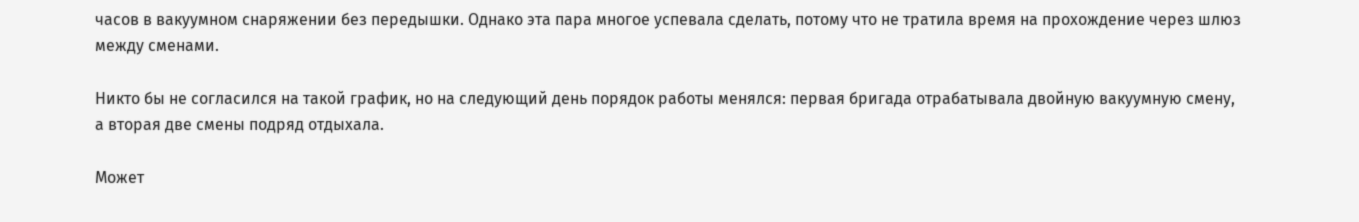часов в вакуумном снаряжении без передышки. Однако эта пара многое успевала сделать, потому что не тратила время на прохождение через шлюз между сменами.

Никто бы не согласился на такой график, но на следующий день порядок работы менялся: первая бригада отрабатывала двойную вакуумную смену, а вторая две смены подряд отдыхала.

Может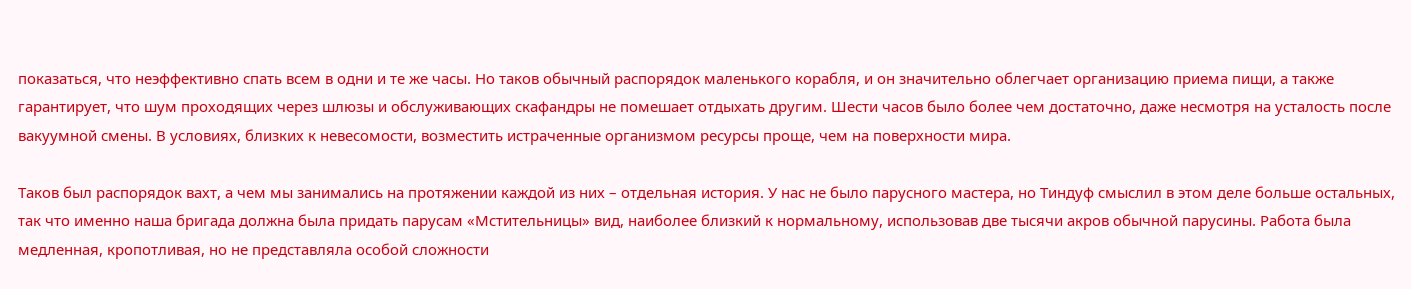показаться, что неэффективно спать всем в одни и те же часы. Но таков обычный распорядок маленького корабля, и он значительно облегчает организацию приема пищи, а также гарантирует, что шум проходящих через шлюзы и обслуживающих скафандры не помешает отдыхать другим. Шести часов было более чем достаточно, даже несмотря на усталость после вакуумной смены. В условиях, близких к невесомости, возместить истраченные организмом ресурсы проще, чем на поверхности мира.

Таков был распорядок вахт, а чем мы занимались на протяжении каждой из них – отдельная история. У нас не было парусного мастера, но Тиндуф смыслил в этом деле больше остальных, так что именно наша бригада должна была придать парусам «Мстительницы» вид, наиболее близкий к нормальному, использовав две тысячи акров обычной парусины. Работа была медленная, кропотливая, но не представляла особой сложности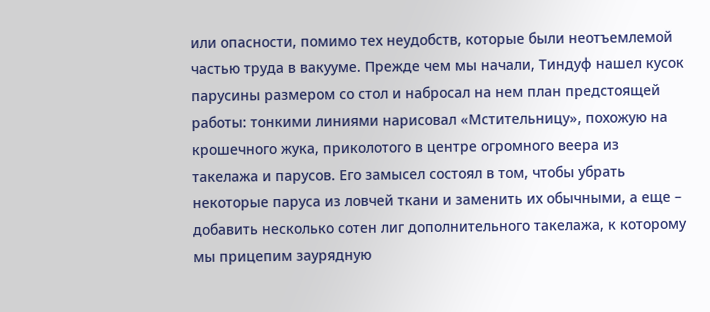или опасности, помимо тех неудобств, которые были неотъемлемой частью труда в вакууме. Прежде чем мы начали, Тиндуф нашел кусок парусины размером со стол и набросал на нем план предстоящей работы: тонкими линиями нарисовал «Мстительницу», похожую на крошечного жука, приколотого в центре огромного веера из такелажа и парусов. Его замысел состоял в том, чтобы убрать некоторые паруса из ловчей ткани и заменить их обычными, а еще – добавить несколько сотен лиг дополнительного такелажа, к которому мы прицепим заурядную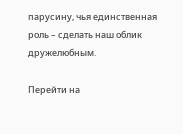парусину, чья единственная роль – сделать наш облик дружелюбным.

Перейти на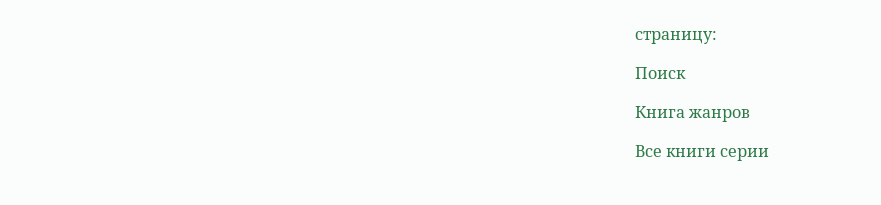страницу:

Поиск

Книга жанров

Все книги серии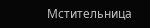Мстительница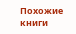Похожие книги